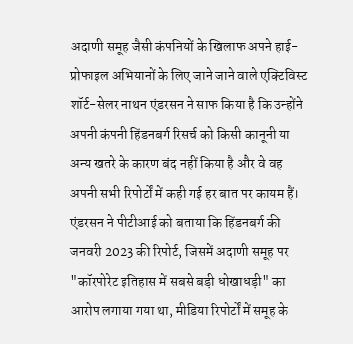अदाणी समूह जैसी कंपनियों के खिलाफ अपने हाई-प्रोफाइल अभियानों के लिए जाने जाने वाले एक्टिविस्ट शॉर्ट-सेलर नाथन एंडरसन ने साफ किया है कि उन्होंने अपनी कंपनी हिंडनबर्ग रिसर्च को किसी कानूनी या अन्य खतरे के कारण बंद नहीं किया है और वे वह अपनी सभी रिपोर्टों में कही गई हर बात पर कायम हैं।
एंडरसन ने पीटीआई को बताया कि हिंडनबर्ग की जनवरी 2023 की रिपोर्ट, जिसमें अदाणी समूह पर "कॉरपोरेट इतिहास में सबसे बड़ी धोखाधड़ी" का आरोप लगाया गया था, मीडिया रिपोर्टों में समूह के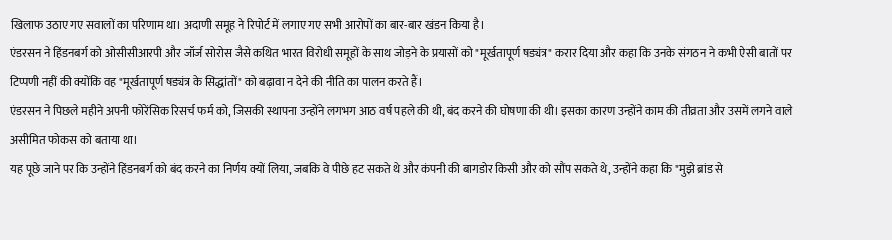खिलाफ उठाए गए सवालों का परिणाम था। अदाणी समूह ने रिपोर्ट में लगाए गए सभी आरोपों का बार-बार खंडन किया है।
एंडरसन ने हिंडनबर्ग को ओसीसीआरपी और जॉर्ज सोरोस जैसे कथित भारत विरोधी समूहों के साथ जोड़ने के प्रयासों को "मूर्खतापूर्ण षड्यंत्र" करार दिया और कहा कि उनके संगठन ने कभी ऐसी बातों पर टिप्पणी नहीं की क्योंकि वह "मूर्खतापूर्ण षड्यंत्र के सिद्धांतों" को बढ़ावा न देने की नीति का पालन करते हैं।
एंडरसन ने पिछले महीने अपनी फोरेंसिक रिसर्च फर्म को, जिसकी स्थापना उन्होंने लगभग आठ वर्ष पहले की थी, बंद करने की घोषणा की थी। इसका कारण उन्होंने काम की तीव्रता और उसमें लगने वाले असीमित फोकस को बताया था।
यह पूछे जाने पर कि उन्होंने हिंडनबर्ग को बंद करने का निर्णय क्यों लिया, जबकि वे पीछे हट सकते थे और कंपनी की बागडोर किसी और को सौंप सकते थे, उन्होंने कहा कि "मुझे ब्रांड से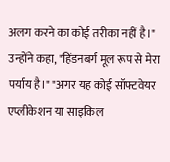अलग करने का कोई तरीका नहीं है।"
उन्होंने कहा, "हिंडनबर्ग मूल रूप से मेरा पर्याय है।" "अगर यह कोई सॉफ्टवेयर एप्लीकेशन या साइकिल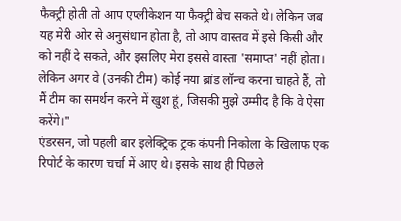फैक्ट्री होती तो आप एप्लीकेशन या फैक्ट्री बेच सकते थे। लेकिन जब यह मेरी ओर से अनुसंधान होता है, तो आप वास्तव में इसे किसी और को नहीं दे सकते, और इसलिए मेरा इससे वास्ता 'समाप्त' नहीं होता। लेकिन अगर वे (उनकी टीम) कोई नया ब्रांड लॉन्च करना चाहते हैं, तो मैं टीम का समर्थन करने में खुश हूं, जिसकी मुझे उम्मीद है कि वे ऐसा करेंगे।"
एंडरसन, जो पहली बार इलेक्ट्रिक ट्रक कंपनी निकोला के खिलाफ एक रिपोर्ट के कारण चर्चा में आए थे। इसके साथ ही पिछले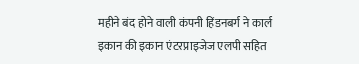महीने बंद होने वाली कंपनी हिंडनबर्ग ने कार्ल इकान की इकान एंटरप्राइजेज एलपी सहित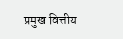प्रमुख वित्तीय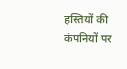हस्तियों की कंपनियों पर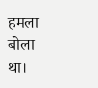हमला बोला था।